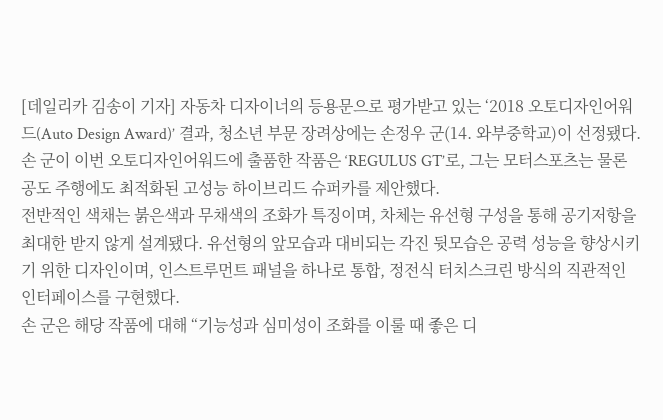[데일리카 김송이 기자] 자동차 디자이너의 등용문으로 평가받고 있는 ‘2018 오토디자인어워드(Auto Design Award)’ 결과, 청소년 부문 장려상에는 손정우 군(14. 와부중학교)이 선정됐다.
손 군이 이번 오토디자인어워드에 출품한 작품은 ‘REGULUS GT’로, 그는 모터스포츠는 물론 공도 주행에도 최적화된 고성능 하이브리드 슈퍼카를 제안했다.
전반적인 색채는 붉은색과 무채색의 조화가 특징이며, 차체는 유선형 구성을 통해 공기저항을 최대한 받지 않게 설계됐다. 유선형의 앞모습과 대비되는 각진 뒷모습은 공력 성능을 향상시키기 위한 디자인이며, 인스트루먼트 패널을 하나로 통합, 정전식 터치스크린 방식의 직관적인 인터페이스를 구현했다.
손 군은 해당 작품에 대해 “기능성과 심미성이 조화를 이룰 때 좋은 디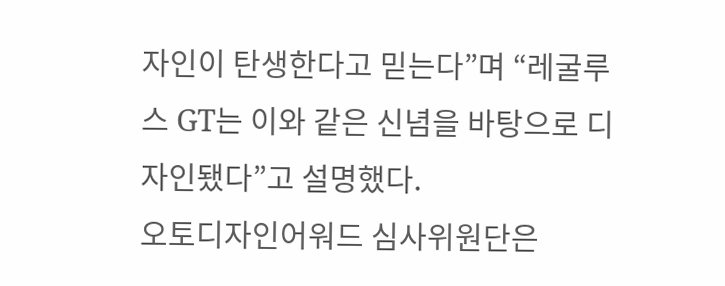자인이 탄생한다고 믿는다”며 “레굴루스 GT는 이와 같은 신념을 바탕으로 디자인됐다”고 설명했다.
오토디자인어워드 심사위원단은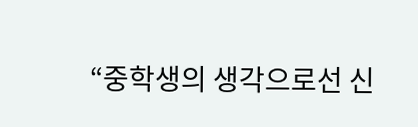“중학생의 생각으로선 신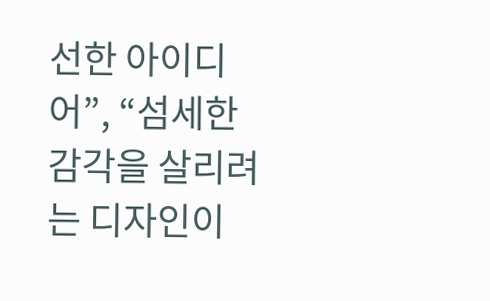선한 아이디어”, “섬세한 감각을 살리려는 디자인이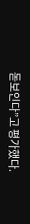돋보인다”고 평가했다.